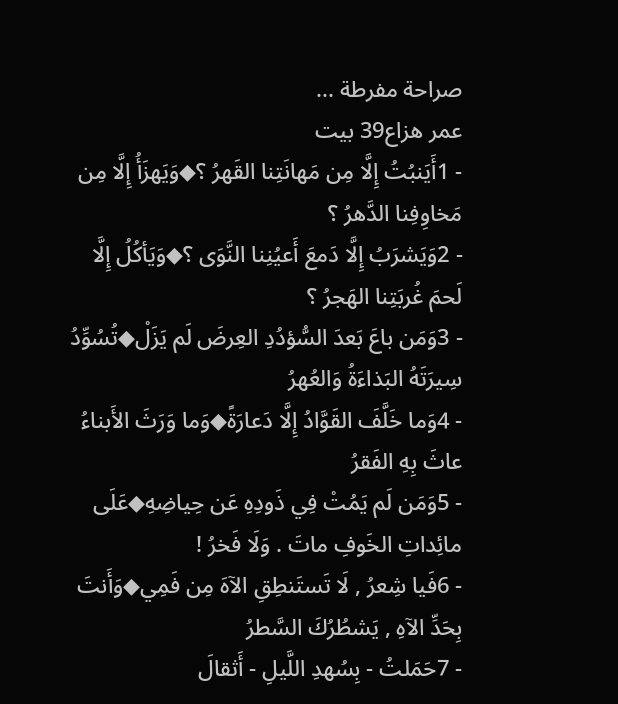صراحة مفرطة ...
عمر هزاع39 بيت
- 1أَيَنبُتُ إِلَّا مِن مَهانَتِنا القَهرُ ؟◆وَيَهزَأُ إِلَّا مِن مَخاوِفِنا الدَّهرُ ؟
- 2وَيَشرَبُ إِلَّا دَمعَ أَعيُنِنا النَّوَى ؟◆وَيَأكُلُ إِلَّا لَحمَ غُربَتِنا الهَجرُ ؟
- 3وَمَن باعَ بَعدَ السُّؤدُدِ العِرضَ لَم يَزَلْ◆تُسُوِّدُ سِيرَتَهُ البَذاءَةُ وَالعُهرُ
- 4وَما خَلَّفَ القَوَّادُ إِلَّا دَعارَةً◆وَما وَرَثَ الأَبناءُ عاثَ بِهِ الفَقرُ
- 5وَمَن لَم يَمُتْ فِي ذَودِهِ عَن حِياضِهِ◆عَلَى مائِداتِ الخَوفِ ماتَ . وَلَا فَخرُ !
- 6فَيا شِعرُ , لَا تَستَنطِقِ الآهَ مِن فَمِي◆وَأَنتَ بِحَدِّ الآهِ , يَشطُرُكَ السَّطرُ
- 7حَمَلتُ - بِسُهدِ اللَّيلِ - أَثقالَ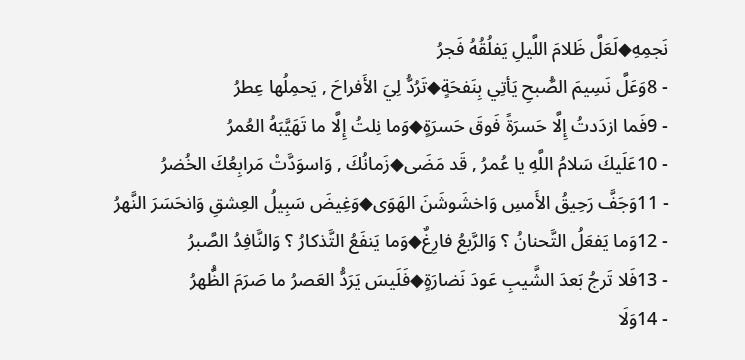نَجمِهِ◆لَعَلَّ ظَلامَ اللَّيلِ يَفلُقُهُ فَجرُ
- 8وَعَلَّ نَسِيمَ الصُّبحِ يَأتِي بِنَفحَةٍ◆تَرُدُّ لِيَ الأَفراحَ , يَحمِلُها عِطرُ
- 9فَما ازدَدتُ إِلَّا حَسرَةً فَوقَ حَسرَةٍ◆وَما نِلتُ إِلَّا ما تَهَيَّبَهُ العُمرُ
- 10عَلَيكَ سَلامُ اللَّهِ يا عُمرُ , قَد مَضَى◆زَمانُكَ , وَاسوَدَّتْ مَرابِعُكَ الخُضرُ
- 11وَجَفَّ رَحِيقُ الأَمسِ وَاخشَوشَنَ الهَوَى◆وَغِيضَ سَبِيلُ العِشقِ وَانحَسَرَ النَّهرُ
- 12وَما يَفعَلُ التَّحنانُ ؟ وَالرَّبعُ فارِغٌ◆وَما يَنفَعُ التَّذكارُ ؟ وَالنَّافِدُ الصَّبرُ
- 13فَلا تَرجُ بَعدَ الشَّيبِ عَودَ نَضارَةٍ◆فَلَيسَ يَرَدُّ العَصرُ ما صَرَمَ الظُّهرُ
- 14وَلَا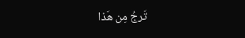تَرجُ مِن هَذا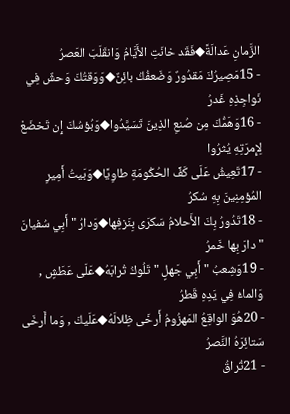الزَّمانِ عَدالَةً◆فَقَد خانَتِ الأَيَّامُ وَانقَلَبَ العَصرُ
- 15مَصِيرُكَ مَقدُورٌ وَضَعفُكُ بائِنٌ◆وَوَقتُكَ وَحشٌ فِي نَواجِذِهِ غَدرُ
- 16وَهَمُّكَ مِن صُنعِ الذِينَ تَسَيَّدُوا◆وَبُؤسُكَ إِن تَخضَعْ لِإِمرَتِهِ يُثرُوا
- 17تَعِيشُ عَلَى كَفِّ الحُكُومَةِ طاوِيًا◆وَبَيتُ أَمِيرِ المُؤمِنِينَ بِهِ سُكرُ
- 18تَدُورُ بِكَ الأَحلامُ سَكرَى بِنَزفِها◆وَدارُ " أَبِي سُفيانَ " دارَ بِها خَمرُ
- 19وَشِعبُ " أَبِي جَهلٍ " تَلُوكُ تُرابَهُ◆عَلَى عَطَشٍ , وَالماءُ فِي يَدِهِ قَطرُ
- 20هُوَ الواقِعُ المَهزُومُ أَرخَى ظِلالَهُ◆عَلَيكَ , وَما أَرخَى سَتائِرَهُ النَّصرُ
- 21تُراقُ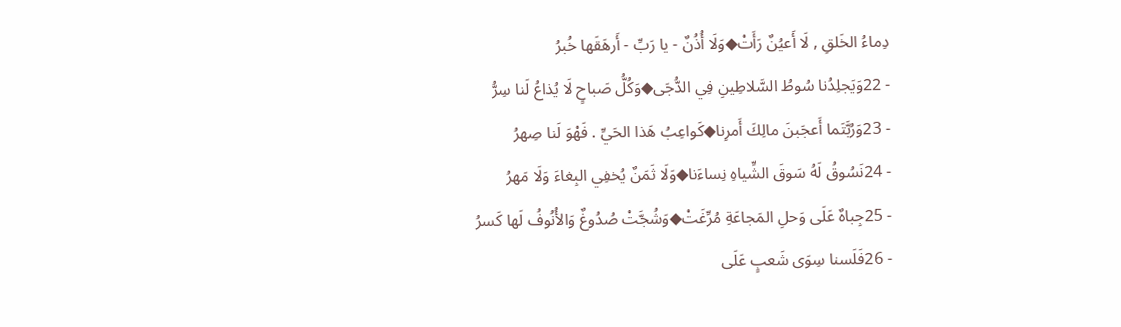دِماءُ الخَلقِ , لَا أَعيُنٌ رَأَتْ◆وَلَا أُذُنٌ - يا رَبِّ - أَرهَقَها خُبرُ
- 22وَيَجلِدُنا سُوطُ السَّلاطِينِ فِي الدُّجَى◆وَكُلُّ صَباحٍ لَا يُذاعُ لَنا سِرُّ
- 23وَرُبَّتَما أَعجَبنَ مالِكَ أَمرِنا◆كَواعِبُ هَذا الحَيِّ . فَهْوَ لَنا صِهرُ
- 24نَسُوقُ لَهُ سَوقَ الشِّياهِ نِساءَنا◆وَلَا ثَمَنٌ يُخفِي البِغاءَ وَلَا مَهرُ
- 25جِباهٌ عَلَى وَحلِ المَجاعَةِ مُرِّغَتْ◆وَشُجَّتْ صُدُوغٌ وَالأُنُوفُ لَها كَسرُ
- 26فَلَسنا سِوَى شَعبٍ عَلَى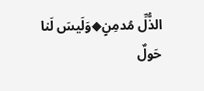الذُّلِّ مُدمِنٍ◆وَلَيسَ لَنا حَولٌ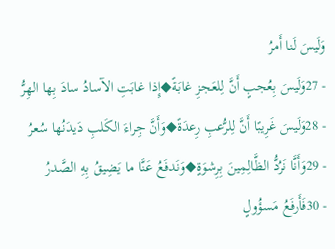وَلَيسَ لَنا أَمرُ
- 27وَلَيسَ بِعُجبٍ أَنَّ لِلعَجزِ غابَةً◆إِذا غابَتِ الآسادُ سادَ بِها الهِرُّ
- 28وَلَيسَ غَرِيبًا أَنَّ لِلرُّعبِ رِعدَةً◆وَأَنَّ جِراءَ الكَلبِ دَيدَنُها سُعرُ
- 29وَأَنَّا نَرُدُّ الظَّالِمِينَ بِرِشوَةٍ◆وَنَدفَعُ عَنَّا ما يَضِيقُ بِهِ الصَّدرُ
- 30فَأَرفَعُ مَسؤُولٍ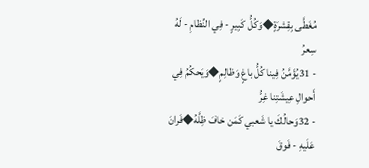مُغَطَّى بِقِشرَةٍ◆وَكُلُّ كَبِيرٍ - فِي النِّظامِ - لَهُ سِعرُ
- 31يُؤَمَّنُ فِينا كُلُّ باغٍ وَظالِمٍ◆وَيَحكُمُ فِي أَحوالِ عِيشَتِنا غِرُّ
- 32وَحالُكَ يا شَعبي كَمَن خافَ ظِلَّهُ◆فَرانَ عَلَيهِ - فَوقَ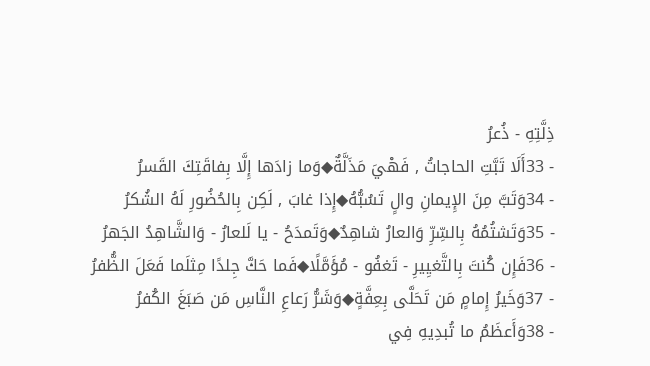ذِلَّتِهِ - ذُعرُ
- 33أَلَا تَبَّتِ الحاجاتُ , فَهْيَ مَذَلَّةٌ◆وَما زادَها إِلَّا بِفاقَتِكَ القَسرُ
- 34وَتَبَّ مِنَ الإِيمانِ والٍ تَسُبُّهُ◆إِذا غابَ , لَكِن بِالحُضُورِ لَهُ الشُكرُ
- 35وَتَشتُمُهُ بِالسِّرِّ وَالعارُ شاهِدٌ◆وَتَمدَحُ - يا لَلعارُ - وَالشَّاهِدُ الجَهرُ
- 36فَإِن كُنتَ بِالتَّغيِيرِ - تَغفُو - مُؤَمَّلًا◆فَما حَكَّ جِلدًا مِثلَما فَعَلَ الظُّفرُ
- 37وَخَيرُ إِمامٍ مَن تَحَلَّى بِعِفَّةٍ◆وَشَرُّ رَعاعِ النَّاسِ مَن صَبَغَ الكُفرُ
- 38وَأَعظَمُ ما تُبدِيهِ فِي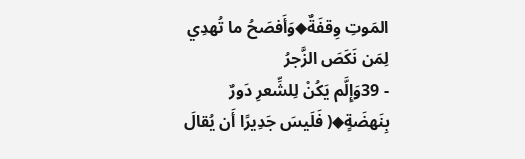المَوتِ وِقفَةٌ◆وَأَفصَحُ ما تُهدِي لِمَن نَكَصَ الزَّجرُ
- 39وَإِلَّم يَكُنْ لِلشِّعرِ دَورٌ بِنَهضَةٍ◆( فَلَيسَ جَدِيرًا أَن يُقالَ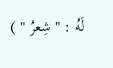لَهُ : " شِعرُ " )